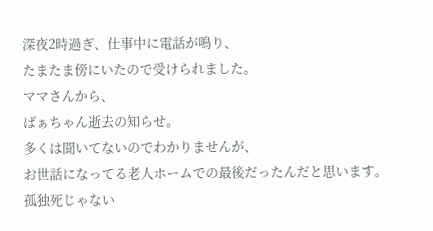深夜2時過ぎ、仕事中に電話が鳴り、
たまたま傍にいたので受けられました。
ママさんから、
ばぁちゃん逝去の知らせ。
多くは聞いてないのでわかりませんが、
お世話になってる老人ホームでの最後だったんだと思います。
孤独死じゃない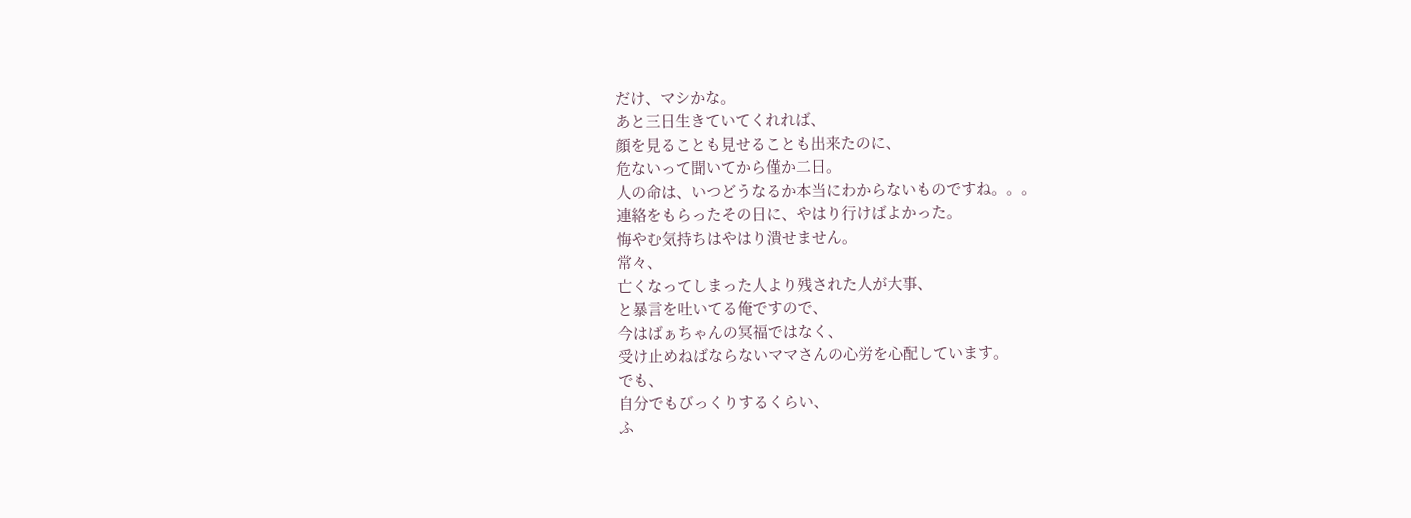だけ、マシかな。
あと三日生きていてくれれば、
顔を見ることも見せることも出来たのに、
危ないって聞いてから僅か二日。
人の命は、いつどうなるか本当にわからないものですね。。。
連絡をもらったその日に、やはり行けばよかった。
悔やむ気持ちはやはり潰せません。
常々、
亡くなってしまった人より残された人が大事、
と暴言を吐いてる俺ですので、
今はばぁちゃんの冥福ではなく、
受け止めねばならないママさんの心労を心配しています。
でも、
自分でもびっくりするくらい、
ふ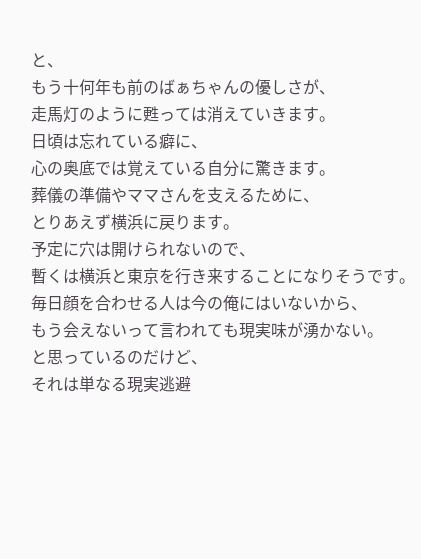と、
もう十何年も前のばぁちゃんの優しさが、
走馬灯のように甦っては消えていきます。
日頃は忘れている癖に、
心の奥底では覚えている自分に驚きます。
葬儀の準備やママさんを支えるために、
とりあえず横浜に戻ります。
予定に穴は開けられないので、
暫くは横浜と東京を行き来することになりそうです。
毎日顔を合わせる人は今の俺にはいないから、
もう会えないって言われても現実味が湧かない。
と思っているのだけど、
それは単なる現実逃避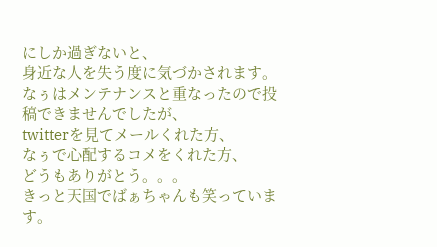にしか過ぎないと、
身近な人を失う度に気づかされます。
なぅはメンテナンスと重なったので投稿できませんでしたが、
twitterを見てメールくれた方、
なぅで心配するコメをくれた方、
どうもありがとう。。。
きっと天国でばぁちゃんも笑っています。